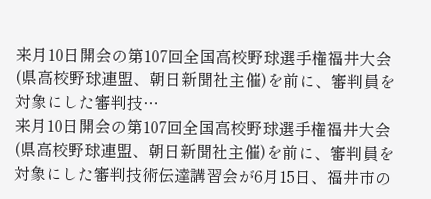来月10日開会の第107回全国高校野球選手権福井大会(県高校野球連盟、朝日新聞社主催)を前に、審判員を対象にした審判技…
来月10日開会の第107回全国高校野球選手権福井大会(県高校野球連盟、朝日新聞社主催)を前に、審判員を対象にした審判技術伝達講習会が6月15日、福井市の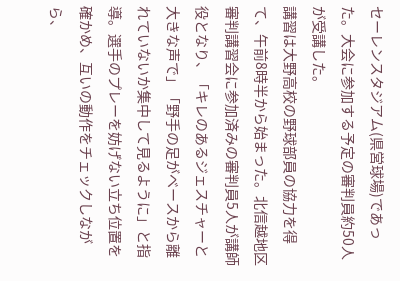セーレンスタジアム(県営球場)であった。大会に参加する予定の審判員約50人が受講した。
講習は大野高校の野球部員の協力を得て、午前8時半から始まった。北信越地区審判講習会に参加済みの審判員5人が講師役となり、「キレのあるジェスチャーと大きな声で」「野手の足がベースから離れていないか集中して見るように」と指導。選手のプレーを妨げない立ち位置を確かめ、互いの動作をチェックしながら、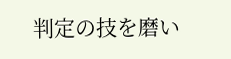判定の技を磨い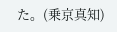た。(乗京真知)